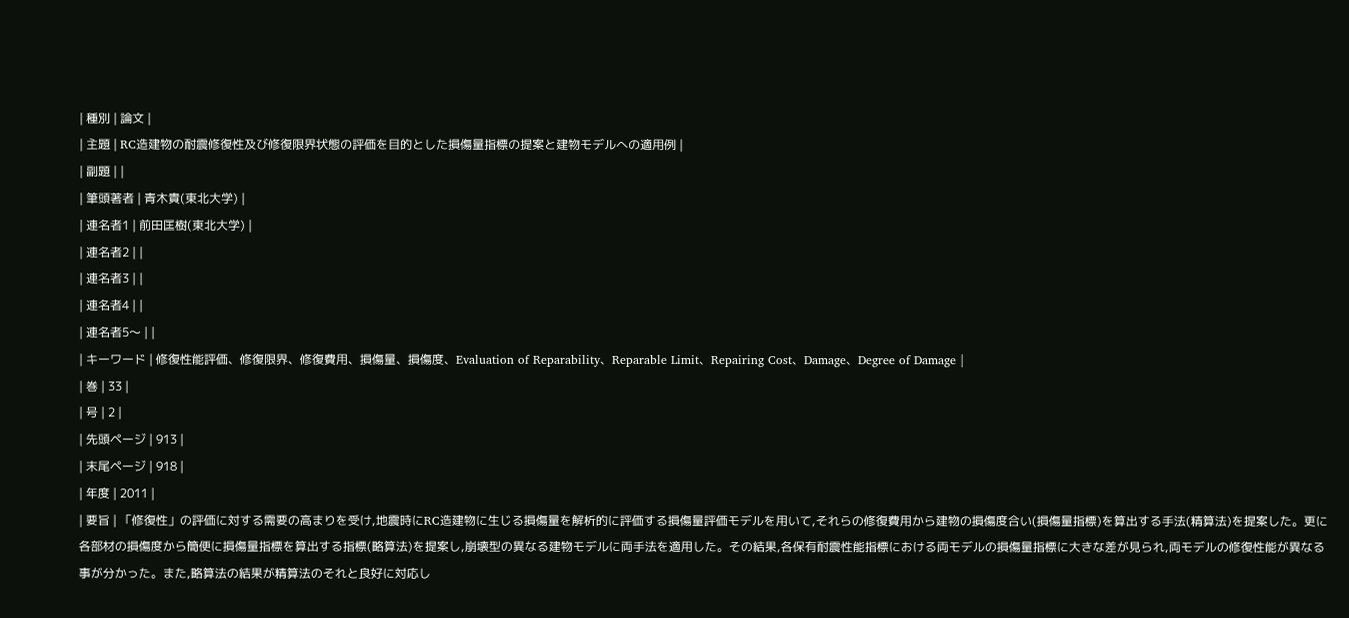| 種別 | 論文 |
| 主題 | RC造建物の耐震修復性及び修復限界状態の評価を目的とした損傷量指標の提案と建物モデルへの適用例 |
| 副題 | |
| 筆頭著者 | 青木貴(東北大学) |
| 連名者1 | 前田匡樹(東北大学) |
| 連名者2 | |
| 連名者3 | |
| 連名者4 | |
| 連名者5〜 | |
| キーワード | 修復性能評価、修復限界、修復費用、損傷量、損傷度、Evaluation of Reparability、Reparable Limit、Repairing Cost、Damage、Degree of Damage |
| 巻 | 33 |
| 号 | 2 |
| 先頭ページ | 913 |
| 末尾ページ | 918 |
| 年度 | 2011 |
| 要旨 | 「修復性」の評価に対する需要の高まりを受け,地震時にRC造建物に生じる損傷量を解析的に評価する損傷量評価モデルを用いて,それらの修復費用から建物の損傷度合い(損傷量指標)を算出する手法(精算法)を提案した。更に各部材の損傷度から簡便に損傷量指標を算出する指標(略算法)を提案し,崩壊型の異なる建物モデルに両手法を適用した。その結果,各保有耐震性能指標における両モデルの損傷量指標に大きな差が見られ,両モデルの修復性能が異なる事が分かった。また,略算法の結果が精算法のそれと良好に対応し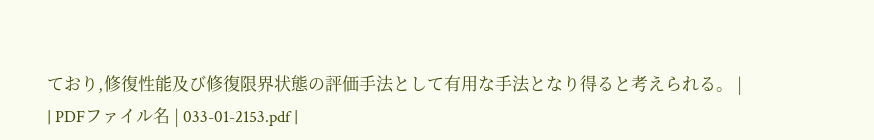ており,修復性能及び修復限界状態の評価手法として有用な手法となり得ると考えられる。 |
| PDFファイル名 | 033-01-2153.pdf |